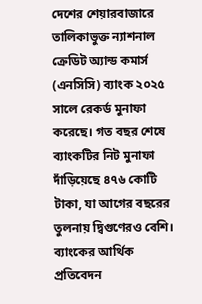দেশের শেয়ারবাজারে তালিকাভুক্ত ন্যাশনাল ক্রেডিট অ্যান্ড কমার্স (এনসিসি) ব্যাংক ২০২৫ সালে রেকর্ড মুনাফা করেছে। গত বছর শেষে ব্যাংকটির নিট মুনাফা দাঁড়িয়েছে ৪৭৬ কোটি টাকা, যা আগের বছরের তুলনায় দ্বিগুণেরও বেশি।
ব্যাংকের আর্থিক প্রতিবেদন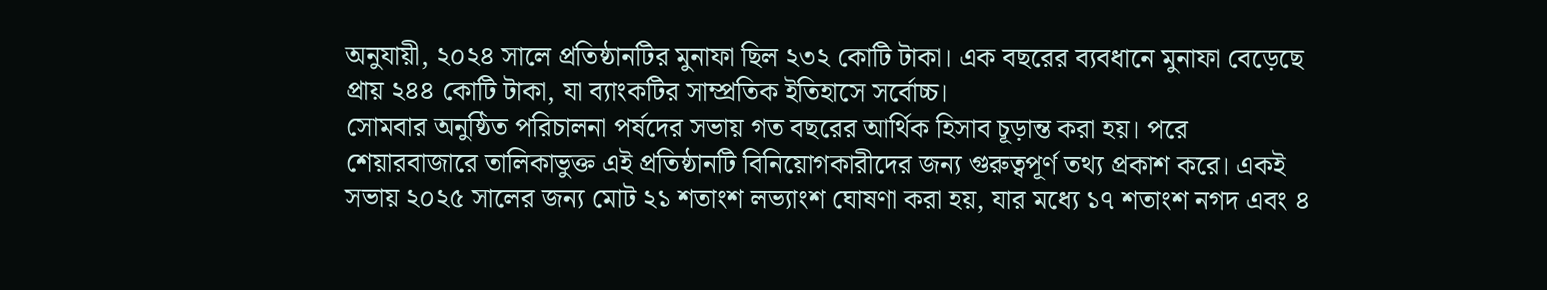অনুযায়ী, ২০২৪ সালে প্রতিষ্ঠানটির মুনাফা ছিল ২৩২ কোটি টাকা। এক বছরের ব্যবধানে মুনাফা বেড়েছে প্রায় ২৪৪ কোটি টাকা, যা ব্যাংকটির সাম্প্রতিক ইতিহাসে সর্বোচ্চ।
সোমবার অনুষ্ঠিত পরিচালনা পর্ষদের সভায় গত বছরের আর্থিক হিসাব চূড়ান্ত করা হয়। পরে শেয়ারবাজারে তালিকাভুক্ত এই প্রতিষ্ঠানটি বিনিয়োগকারীদের জন্য গুরুত্বপূর্ণ তথ্য প্রকাশ করে। একই সভায় ২০২৫ সালের জন্য মোট ২১ শতাংশ লভ্যাংশ ঘোষণা করা হয়, যার মধ্যে ১৭ শতাংশ নগদ এবং ৪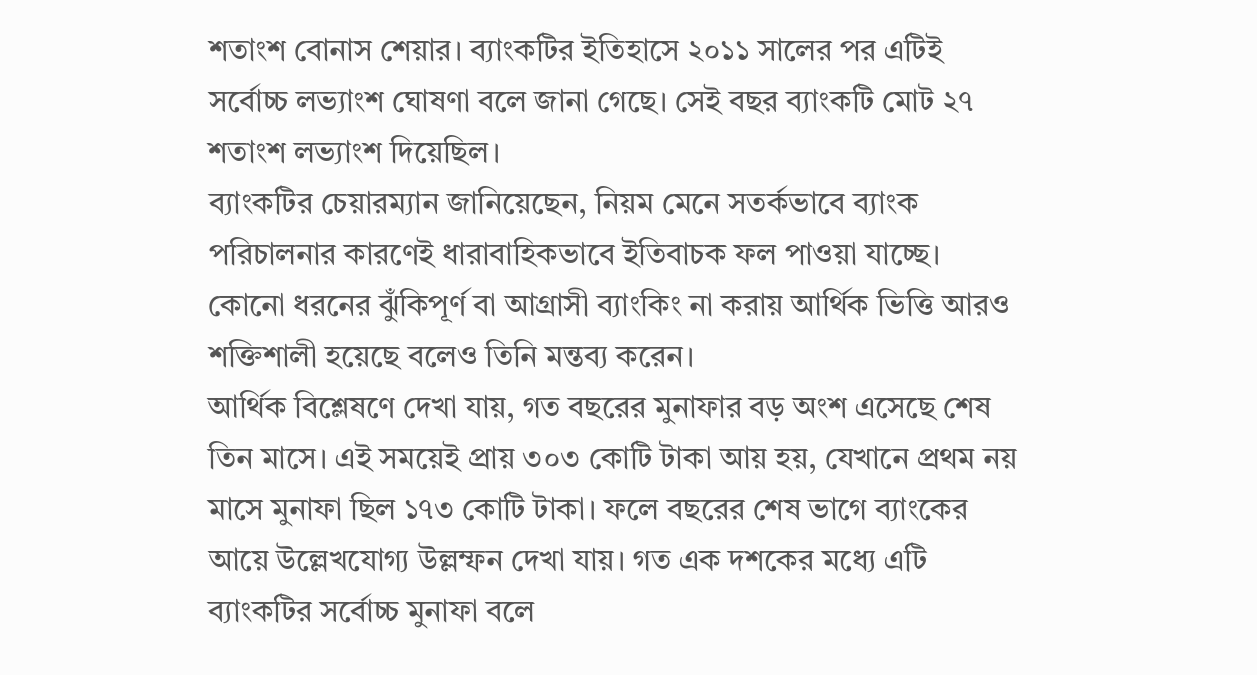শতাংশ বোনাস শেয়ার। ব্যাংকটির ইতিহাসে ২০১১ সালের পর এটিই সর্বোচ্চ লভ্যাংশ ঘোষণা বলে জানা গেছে। সেই বছর ব্যাংকটি মোট ২৭ শতাংশ লভ্যাংশ দিয়েছিল।
ব্যাংকটির চেয়ারম্যান জানিয়েছেন, নিয়ম মেনে সতর্কভাবে ব্যাংক পরিচালনার কারণেই ধারাবাহিকভাবে ইতিবাচক ফল পাওয়া যাচ্ছে। কোনো ধরনের ঝুঁকিপূর্ণ বা আগ্রাসী ব্যাংকিং না করায় আর্থিক ভিত্তি আরও শক্তিশালী হয়েছে বলেও তিনি মন্তব্য করেন।
আর্থিক বিশ্লেষণে দেখা যায়, গত বছরের মুনাফার বড় অংশ এসেছে শেষ তিন মাসে। এই সময়েই প্রায় ৩০৩ কোটি টাকা আয় হয়, যেখানে প্রথম নয় মাসে মুনাফা ছিল ১৭৩ কোটি টাকা। ফলে বছরের শেষ ভাগে ব্যাংকের আয়ে উল্লেখযোগ্য উল্লম্ফন দেখা যায়। গত এক দশকের মধ্যে এটি ব্যাংকটির সর্বোচ্চ মুনাফা বলে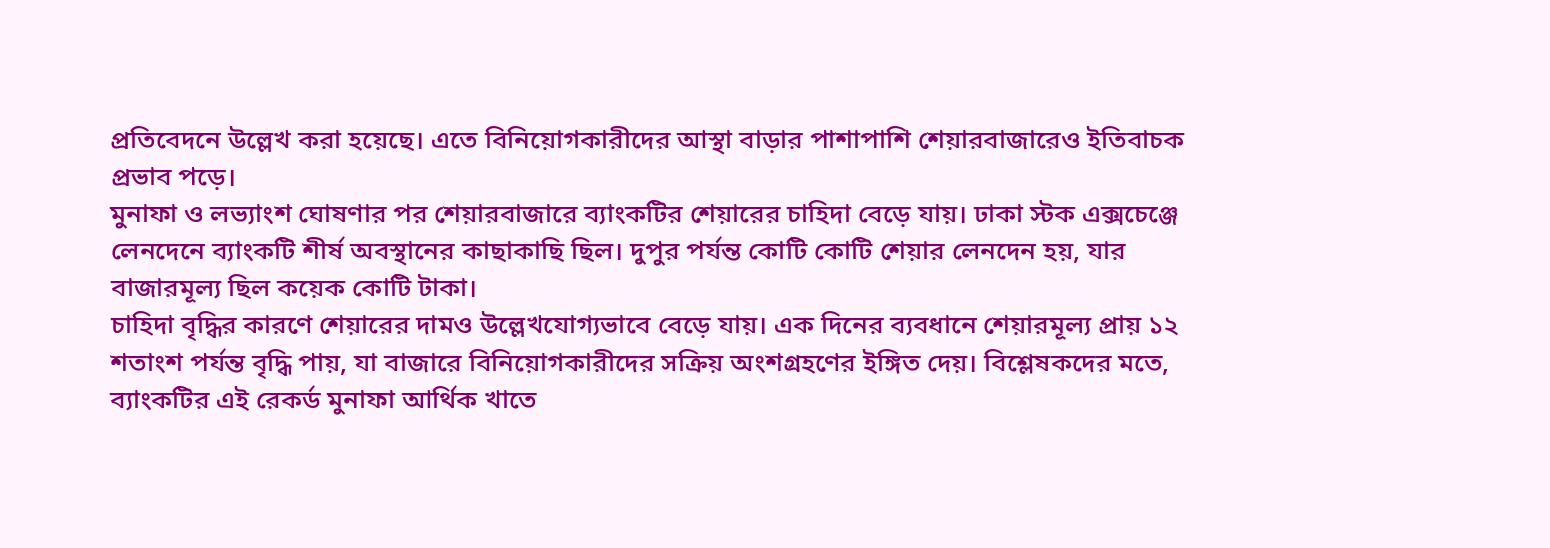প্রতিবেদনে উল্লেখ করা হয়েছে। এতে বিনিয়োগকারীদের আস্থা বাড়ার পাশাপাশি শেয়ারবাজারেও ইতিবাচক প্রভাব পড়ে।
মুনাফা ও লভ্যাংশ ঘোষণার পর শেয়ারবাজারে ব্যাংকটির শেয়ারের চাহিদা বেড়ে যায়। ঢাকা স্টক এক্সচেঞ্জে লেনদেনে ব্যাংকটি শীর্ষ অবস্থানের কাছাকাছি ছিল। দুপুর পর্যন্ত কোটি কোটি শেয়ার লেনদেন হয়, যার বাজারমূল্য ছিল কয়েক কোটি টাকা।
চাহিদা বৃদ্ধির কারণে শেয়ারের দামও উল্লেখযোগ্যভাবে বেড়ে যায়। এক দিনের ব্যবধানে শেয়ারমূল্য প্রায় ১২ শতাংশ পর্যন্ত বৃদ্ধি পায়, যা বাজারে বিনিয়োগকারীদের সক্রিয় অংশগ্রহণের ইঙ্গিত দেয়। বিশ্লেষকদের মতে, ব্যাংকটির এই রেকর্ড মুনাফা আর্থিক খাতে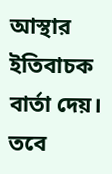আস্থার ইতিবাচক বার্তা দেয়। তবে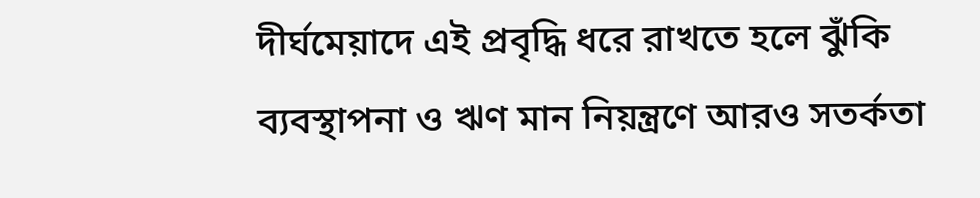দীর্ঘমেয়াদে এই প্রবৃদ্ধি ধরে রাখতে হলে ঝুঁকি ব্যবস্থাপনা ও ঋণ মান নিয়ন্ত্রণে আরও সতর্কতা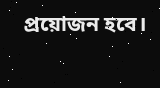প্রয়োজন হবে।